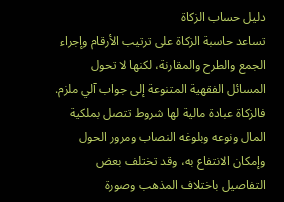دليل حساب الزكاة
تساعد حاسبة الزكاة على ترتيب الأرقام وإجراء الجمع والطرح والمقارنة، لكنها لا تحول المسائل الفقهية المتنوعة إلى جواب آلي ملزم. فالزكاة عبادة مالية لها شروط تتصل بملكية المال ونوعه وبلوغه النصاب ومرور الحول وإمكان الانتفاع به، وقد تختلف بعض التفاصيل باختلاف المذهب وصورة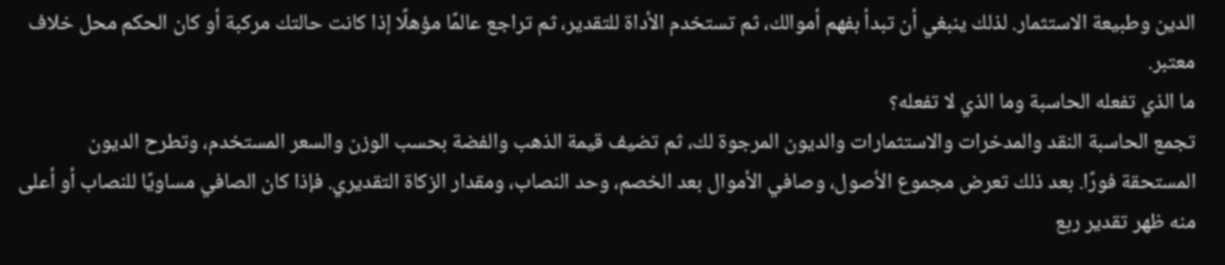الدين وطبيعة الاستثمار. لذلك ينبغي أن تبدأ بفهم أموالك، ثم تستخدم الأداة للتقدير، ثم تراجع عالمًا مؤهلًا إذا كانت حالتك مركبة أو كان الحكم محل خلاف معتبر.
ما الذي تفعله الحاسبة وما الذي لا تفعله؟
تجمع الحاسبة النقد والمدخرات والاستثمارات والديون المرجوة لك، ثم تضيف قيمة الذهب والفضة بحسب الوزن والسعر المستخدم، وتطرح الديون المستحقة فورًا. بعد ذلك تعرض مجموع الأصول، وصافي الأموال بعد الخصم، وحد النصاب، ومقدار الزكاة التقديري. فإذا كان الصافي مساويًا للنصاب أو أعلى منه ظهر تقدير ربع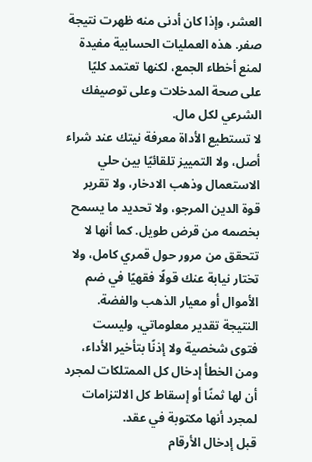العشر، وإذا كان أدنى منه ظهرت نتيجة صفر. هذه العمليات الحسابية مفيدة لمنع أخطاء الجمع، لكنها تعتمد كليًا على صحة المدخلات وعلى توصيفك الشرعي لكل مال.
لا تستطيع الأداة معرفة نيتك عند شراء أصل، ولا التمييز تلقائيًا بين حلي الاستعمال وذهب الادخار، ولا تقرير قوة الدين المرجو، ولا تحديد ما يسمح بخصمه من قرض طويل. كما أنها لا تتحقق من مرور حول قمري كامل، ولا تختار نيابة عنك قولًا فقهيًا في ضم الأموال أو معيار الذهب والفضة. النتيجة تقدير معلوماتي، وليست فتوى شخصية ولا إذنًا بتأخير الأداء، ومن الخطأ إدخال كل الممتلكات لمجرد أن لها ثمنًا أو إسقاط كل الالتزامات لمجرد أنها مكتوبة في عقد.
قبل إدخال الأرقام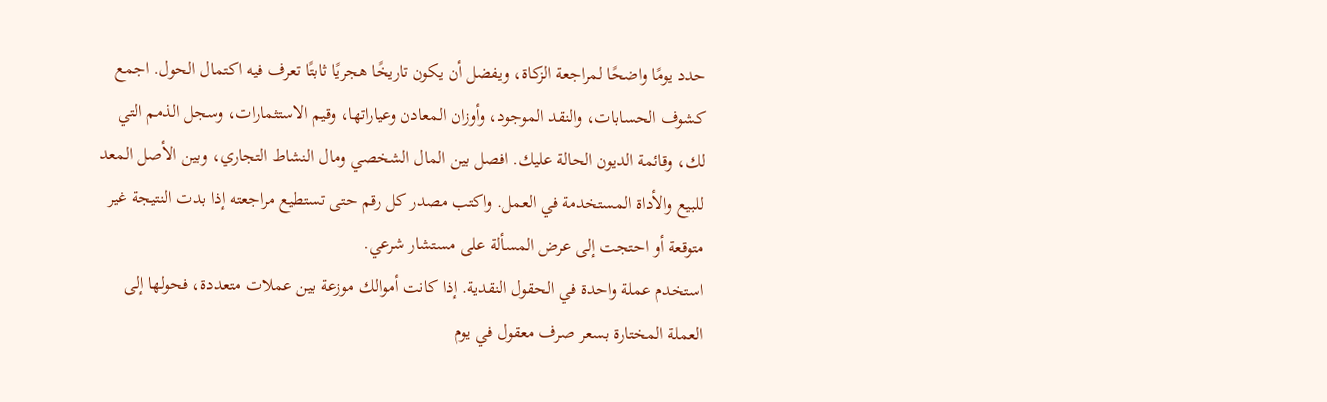حدد يومًا واضحًا لمراجعة الزكاة، ويفضل أن يكون تاريخًا هجريًا ثابتًا تعرف فيه اكتمال الحول. اجمع كشوف الحسابات، والنقد الموجود، وأوزان المعادن وعياراتها، وقيم الاستثمارات، وسجل الذمم التي لك، وقائمة الديون الحالة عليك. افصل بين المال الشخصي ومال النشاط التجاري، وبين الأصل المعد للبيع والأداة المستخدمة في العمل. واكتب مصدر كل رقم حتى تستطيع مراجعته إذا بدت النتيجة غير متوقعة أو احتجت إلى عرض المسألة على مستشار شرعي.
استخدم عملة واحدة في الحقول النقدية. إذا كانت أموالك موزعة بين عملات متعددة، فحولها إلى العملة المختارة بسعر صرف معقول في يوم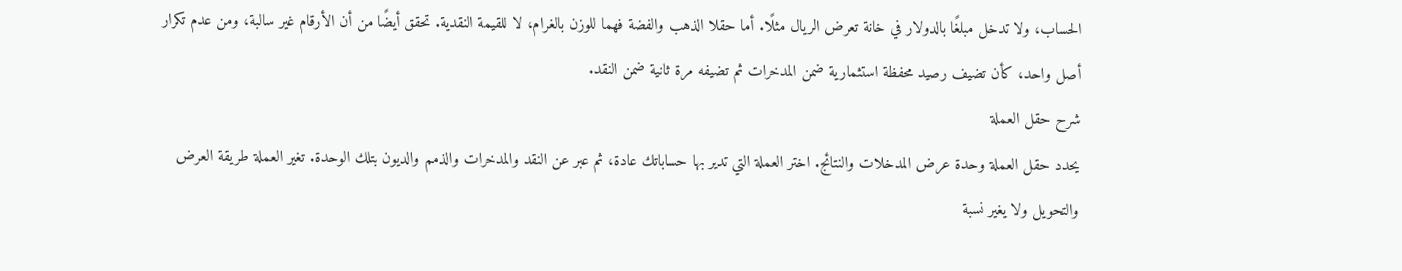الحساب، ولا تدخل مبلغًا بالدولار في خانة تعرض الريال مثلًا. أما حقلا الذهب والفضة فهما للوزن بالغرام، لا للقيمة النقدية. تحقق أيضًا من أن الأرقام غير سالبة، ومن عدم تكرار أصل واحد، كأن تضيف رصيد محفظة استثمارية ضمن المدخرات ثم تضيفه مرة ثانية ضمن النقد.
شرح حقل العملة
يحدد حقل العملة وحدة عرض المدخلات والنتائج. اختر العملة التي تدير بها حساباتك عادة، ثم عبر عن النقد والمدخرات والذمم والديون بتلك الوحدة. تغير العملة طريقة العرض والتحويل ولا يغير نسبة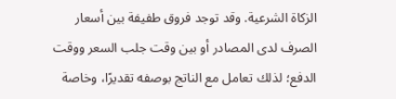الزكاة الشرعية. وقد توجد فروق طفيفة بين أسعار الصرف لدى المصادر أو بين وقت جلب السعر ووقت الدفع؛ لذلك تعامل مع الناتج بوصفه تقديرًا، وخاصة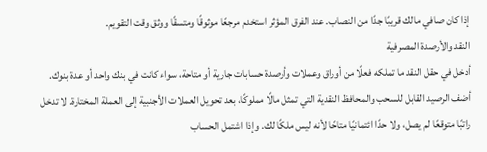إذا كان صافي مالك قريبًا جدًا من النصاب. عند الفرق المؤثر استخدم مرجعًا موثوقًا ومتسقًا ووثق وقت التقويم.
النقد والأرصدة المصرفية
أدخل في حقل النقد ما تملكه فعلًا من أوراق وعملات وأرصدة حسابات جارية أو متاحة، سواء كانت في بنك واحد أو عدة بنوك. أضف الرصيد القابل للسحب والمحافظ النقدية التي تمثل مالًا مملوكًا، بعد تحويل العملات الأجنبية إلى العملة المختارة. لا تدخل راتبًا متوقعًا لم يصل، ولا حدًا ائتمانيًا متاحًا لأنه ليس ملكًا لك. وإذا اشتمل الحساب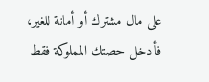على مال مشترك أو أمانة للغير، فأدخل حصتك المملوكة فقط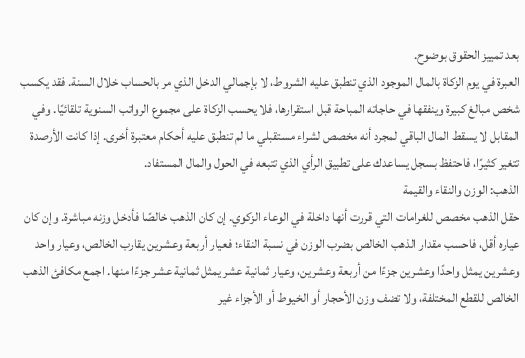بعد تمييز الحقوق بوضوح.
العبرة في يوم الزكاة بالمال الموجود الذي تنطبق عليه الشروط، لا بإجمالي الدخل الذي مر بالحساب خلال السنة. فقد يكسب شخص مبالغ كبيرة وينفقها في حاجاته المباحة قبل استقرارها، فلا يحسب الزكاة على مجموع الرواتب السنوية تلقائيًا. وفي المقابل لا يسقط المال الباقي لمجرد أنه مخصص لشراء مستقبلي ما لم تنطبق عليه أحكام معتبرة أخرى. إذا كانت الأرصدة تتغير كثيرًا، فاحتفظ بسجل يساعدك على تطبيق الرأي الذي تتبعه في الحول والمال المستفاد.
الذهب: الوزن والنقاء والقيمة
حقل الذهب مخصص للغرامات التي قررت أنها داخلة في الوعاء الزكوي. إن كان الذهب خالصًا فأدخل وزنه مباشرة. وإن كان عياره أقل، فاحسب مقدار الذهب الخالص بضرب الوزن في نسبة النقاء؛ فعيار أربعة وعشرين يقارب الخالص، وعيار واحد وعشرين يمثل واحدًا وعشرين جزءًا من أربعة وعشرين، وعيار ثمانية عشر يمثل ثمانية عشر جزءًا منها. اجمع مكافئ الذهب الخالص للقطع المختلفة، ولا تضف وزن الأحجار أو الخيوط أو الأجزاء غير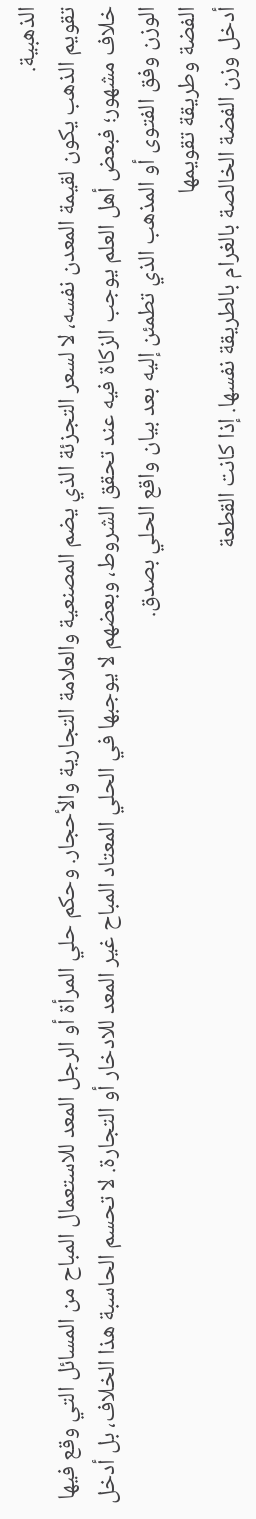الذهبية.
تقويم الذهب يكون لقيمة المعدن نفسه، لا لسعر التجزئة الذي يضم المصنعية والعلامة التجارية والأحجار. وحكم حلي المرأة أو الرجل المعد للاستعمال المباح من المسائل التي وقع فيها خلاف مشهور؛ فبعض أهل العلم يوجب الزكاة فيه عند تحقق الشروط، وبعضهم لا يوجبها في الحلي المعتاد المباح غير المعد للادخار أو التجارة. لا تحسم الحاسبة هذا الخلاف، بل أدخل الوزن وفق الفتوى أو المذهب الذي تطمئن إليه بعد بيان واقع الحلي بصدق.
الفضة وطريقة تقويمها
أدخل وزن الفضة الخالصة بالغرام بالطريقة نفسها. إذا كانت القطعة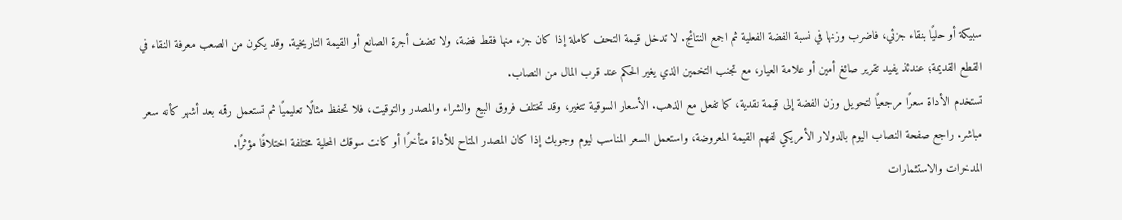سبيكة أو حليًا بنقاء جزئي، فاضرب وزنها في نسبة الفضة الفعلية ثم اجمع النتائج. لا تدخل قيمة التحف كاملة إذا كان جزء منها فقط فضة، ولا تضف أجرة الصانع أو القيمة التاريخية. وقد يكون من الصعب معرفة النقاء في القطع القديمة؛ عندئذ يفيد تقرير صائغ أمين أو علامة العيار، مع تجنب التخمين الذي يغير الحكم عند قرب المال من النصاب.
تستخدم الأداة سعرًا مرجعيًا لتحويل وزن الفضة إلى قيمة نقدية، كما تفعل مع الذهب. الأسعار السوقية تتغير، وقد تختلف فروق البيع والشراء والمصدر والتوقيت، فلا تحفظ مثالًا تعليميًا ثم تستعمل رقمه بعد أشهر كأنه سعر مباشر. راجع صفحة النصاب اليوم بالدولار الأمريكي لفهم القيمة المعروضة، واستعمل السعر المناسب ليوم وجوبك إذا كان المصدر المتاح للأداة متأخرًا أو كانت سوقك المحلية مختلفة اختلافًا مؤثرًا.
المدخرات والاستثمارات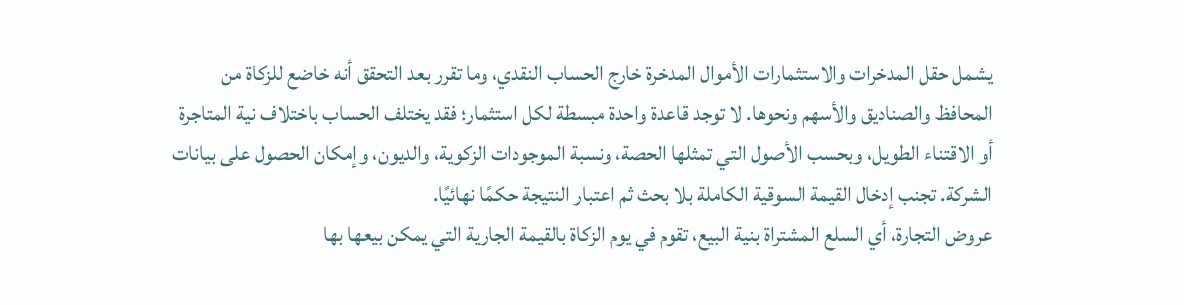يشمل حقل المدخرات والاستثمارات الأموال المدخرة خارج الحساب النقدي، وما تقرر بعد التحقق أنه خاضع للزكاة من المحافظ والصناديق والأسهم ونحوها. لا توجد قاعدة واحدة مبسطة لكل استثمار؛ فقد يختلف الحساب باختلاف نية المتاجرة أو الاقتناء الطويل، وبحسب الأصول التي تمثلها الحصة، ونسبة الموجودات الزكوية، والديون، وإمكان الحصول على بيانات الشركة. تجنب إدخال القيمة السوقية الكاملة بلا بحث ثم اعتبار النتيجة حكمًا نهائيًا.
عروض التجارة، أي السلع المشتراة بنية البيع، تقوم في يوم الزكاة بالقيمة الجارية التي يمكن بيعها بها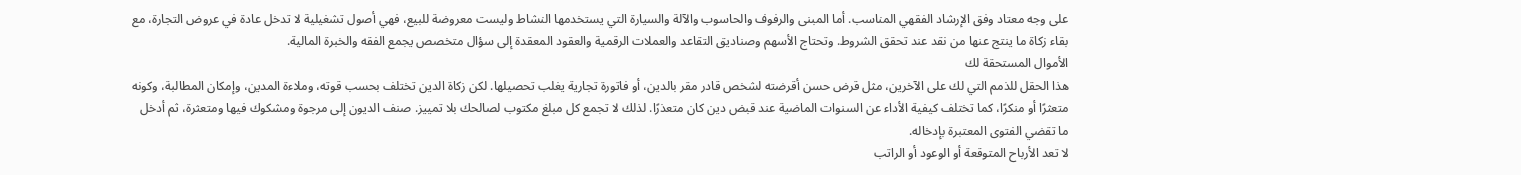على وجه معتاد وفق الإرشاد الفقهي المناسب. أما المبنى والرفوف والحاسوب والآلة والسيارة التي يستخدمها النشاط وليست معروضة للبيع، فهي أصول تشغيلية لا تدخل عادة في عروض التجارة، مع بقاء زكاة ما ينتج عنها من نقد عند تحقق الشروط. وتحتاج الأسهم وصناديق التقاعد والعملات الرقمية والعقود المعقدة إلى سؤال متخصص يجمع الفقه والخبرة المالية.
الأموال المستحقة لك
هذا الحقل للذمم التي لك على الآخرين، مثل قرض حسن أقرضته لشخص قادر مقر بالدين، أو فاتورة تجارية يغلب تحصيلها. لكن زكاة الدين تختلف بحسب قوته، وملاءة المدين، وإمكان المطالبة، وكونه متعثرًا أو منكرًا، كما تختلف كيفية الأداء عن السنوات الماضية عند قبض دين كان متعذرًا. لذلك لا تجمع كل مبلغ مكتوب لصالحك بلا تمييز. صنف الديون إلى مرجوة ومشكوك فيها ومتعثرة، ثم أدخل ما تقضي الفتوى المعتبرة بإدخاله.
لا تعد الأرباح المتوقعة أو الوعود أو الراتب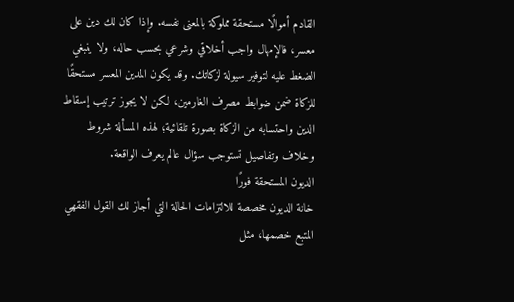القادم أموالًا مستحقة مملوكة بالمعنى نفسه. وإذا كان لك دين على معسر، فالإمهال واجب أخلاقي وشرعي بحسب حاله، ولا ينبغي الضغط عليه لتوفير سيولة لزكاتك. وقد يكون المدين المعسر مستحقًا للزكاة ضمن ضوابط مصرف الغارمين، لكن لا يجوز ترتيب إسقاط الدين واحتسابه من الزكاة بصورة تلقائية؛ لهذه المسألة شروط وخلاف وتفاصيل تستوجب سؤال عالم يعرف الواقعة.
الديون المستحقة فورًا
خانة الديون مخصصة للالتزامات الحالة التي أجاز لك القول الفقهي المتبع خصمها، مثل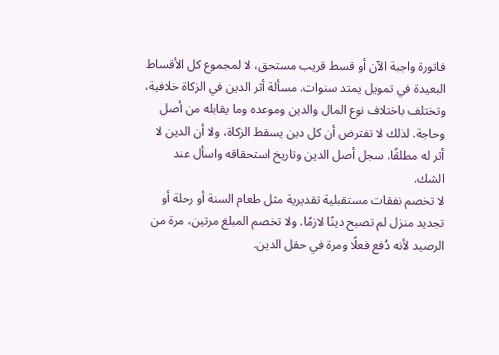فاتورة واجبة الآن أو قسط قريب مستحق، لا لمجموع كل الأقساط البعيدة في تمويل يمتد سنوات. مسألة أثر الدين في الزكاة خلافية، وتختلف باختلاف نوع المال والدين وموعده وما يقابله من أصل وحاجة. لذلك لا تفترض أن كل دين يسقط الزكاة، ولا أن الدين لا أثر له مطلقًا. سجل أصل الدين وتاريخ استحقاقه واسأل عند الشك.
لا تخصم نفقات مستقبلية تقديرية مثل طعام السنة أو رحلة أو تجديد منزل لم تصبح دينًا لازمًا. ولا تخصم المبلغ مرتين، مرة من الرصيد لأنه دُفع فعلًا ومرة في حقل الدين.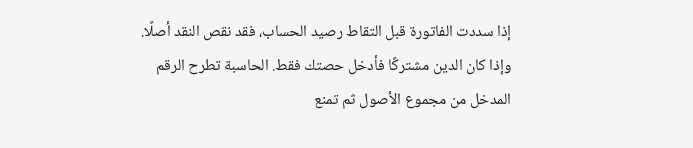إذا سددت الفاتورة قبل التقاط رصيد الحساب، فقد نقص النقد أصلًا. وإذا كان الدين مشتركًا فأدخل حصتك فقط. الحاسبة تطرح الرقم المدخل من مجموع الأصول ثم تمنع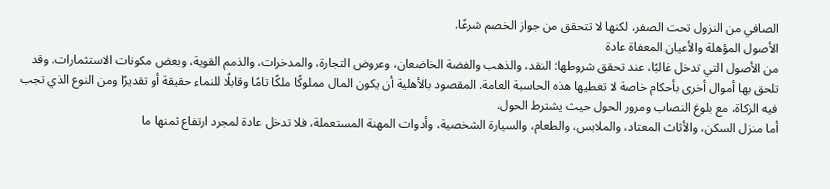الصافي من النزول تحت الصفر، لكنها لا تتحقق من جواز الخصم شرعًا.
الأصول المؤهلة والأعيان المعفاة عادة
من الأصول التي تدخل غالبًا، عند تحقق شروطها: النقد، والذهب والفضة الخاضعان، وعروض التجارة، والمدخرات، والذمم القوية، وبعض مكونات الاستثمارات. وقد تلحق بها أموال أخرى بأحكام خاصة لا تغطيها هذه الحاسبة العامة. المقصود بالأهلية أن يكون المال مملوكًا ملكًا تامًا وقابلًا للنماء حقيقة أو تقديرًا ومن النوع الذي تجب فيه الزكاة، مع بلوغ النصاب ومرور الحول حيث يشترط الحول.
أما منزل السكن، والأثاث المعتاد، والملابس، والطعام، والسيارة الشخصية، وأدوات المهنة المستعملة، فلا تدخل عادة لمجرد ارتفاع ثمنها ما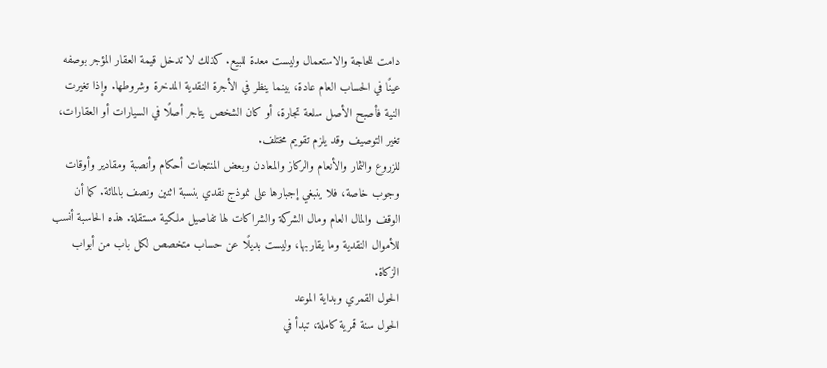دامت للحاجة والاستعمال وليست معدة للبيع. كذلك لا تدخل قيمة العقار المؤجر بوصفه عينًا في الحساب العام عادة، بينما ينظر في الأجرة النقدية المدخرة وشروطها. وإذا تغيرت النية فأصبح الأصل سلعة تجارة، أو كان الشخص يتاجر أصلًا في السيارات أو العقارات، تغير التوصيف وقد يلزم تقويم مختلف.
للزروع والثمار والأنعام والركاز والمعادن وبعض المنتجات أحكام وأنصبة ومقادير وأوقات وجوب خاصة، فلا ينبغي إجبارها على نموذج نقدي بنسبة اثنين ونصف بالمائة. كما أن الوقف والمال العام ومال الشركة والشراكات لها تفاصيل ملكية مستقلة. هذه الحاسبة أنسب للأموال النقدية وما يقاربها، وليست بديلًا عن حساب متخصص لكل باب من أبواب الزكاة.
الحول القمري وبداية الموعد
الحول سنة قمرية كاملة، تبدأ في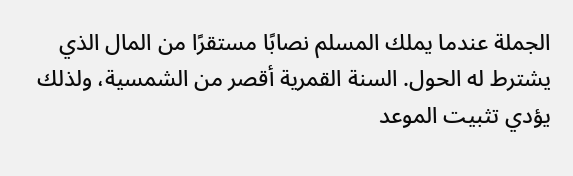الجملة عندما يملك المسلم نصابًا مستقرًا من المال الذي يشترط له الحول. السنة القمرية أقصر من الشمسية، ولذلك يؤدي تثبيت الموعد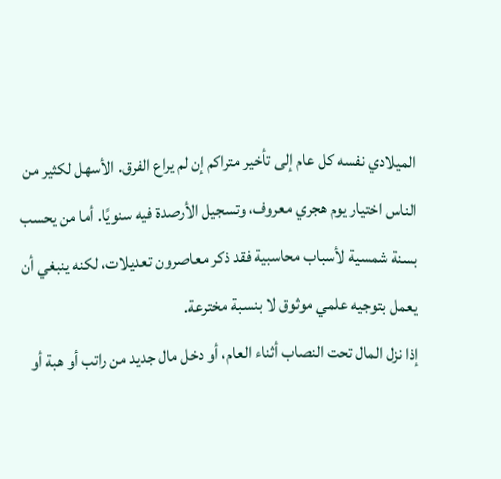الميلادي نفسه كل عام إلى تأخير متراكم إن لم يراع الفرق. الأسهل لكثير من الناس اختيار يوم هجري معروف، وتسجيل الأرصدة فيه سنويًا. أما من يحسب بسنة شمسية لأسباب محاسبية فقد ذكر معاصرون تعديلات، لكنه ينبغي أن يعمل بتوجيه علمي موثوق لا بنسبة مخترعة.
إذا نزل المال تحت النصاب أثناء العام، أو دخل مال جديد من راتب أو هبة أو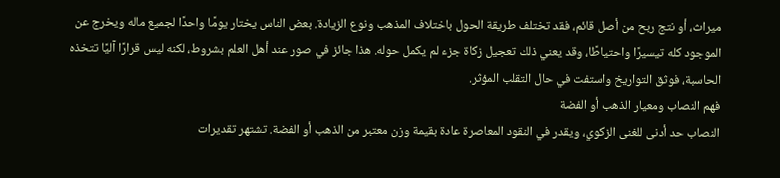ميراث، أو نتج ربح من أصل قائم، فقد تختلف طريقة الحول باختلاف المذهب ونوع الزيادة. بعض الناس يختار يومًا واحدًا لجميع ماله ويخرج عن الموجود كله تيسيرًا واحتياطًا، وقد يعني ذلك تعجيل زكاة جزء لم يكمل حوله. هذا جائز في صور عند أهل العلم بشروط، لكنه ليس قرارًا آليًا تتخذه الحاسبة، فوثق التواريخ واستفت في حال التقلب المؤثر.
فهم النصاب ومعيار الذهب أو الفضة
النصاب حد أدنى للغنى الزكوي، ويقدر في النقود المعاصرة عادة بقيمة وزن معتبر من الذهب أو الفضة. تشتهر تقديرات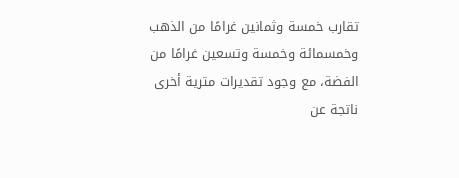تقارب خمسة وثمانين غرامًا من الذهب وخمسمائة وخمسة وتسعين غرامًا من الفضة، مع وجود تقديرات مترية أخرى ناتجة عن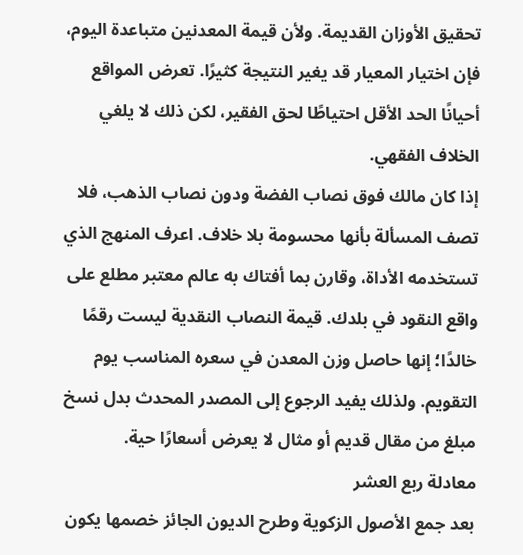تحقيق الأوزان القديمة. ولأن قيمة المعدنين متباعدة اليوم، فإن اختيار المعيار قد يغير النتيجة كثيرًا. تعرض المواقع أحيانًا الحد الأقل احتياطًا لحق الفقير، لكن ذلك لا يلغي الخلاف الفقهي.
إذا كان مالك فوق نصاب الفضة ودون نصاب الذهب، فلا تصف المسألة بأنها محسومة بلا خلاف. اعرف المنهج الذي تستخدمه الأداة، وقارن بما أفتاك به عالم معتبر مطلع على واقع النقود في بلدك. قيمة النصاب النقدية ليست رقمًا خالدًا؛ إنها حاصل وزن المعدن في سعره المناسب يوم التقويم. ولذلك يفيد الرجوع إلى المصدر المحدث بدل نسخ مبلغ من مقال قديم أو مثال لا يعرض أسعارًا حية.
معادلة ربع العشر
بعد جمع الأصول الزكوية وطرح الديون الجائز خصمها يكون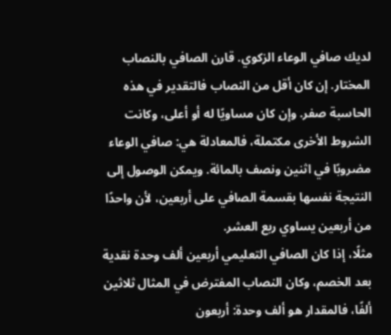لديك صافي الوعاء الزكوي. قارن الصافي بالنصاب المختار. إن كان أقل من النصاب فالتقدير في هذه الحاسبة صفر. وإن كان مساويًا له أو أعلى، وكانت الشروط الأخرى مكتملة، فالمعادلة هي: صافي الوعاء مضروبًا في اثنين ونصف بالمائة. ويمكن الوصول إلى النتيجة نفسها بقسمة الصافي على أربعين، لأن واحدًا من أربعين يساوي ربع العشر.
مثلًا، إذا كان الصافي التعليمي أربعين ألف وحدة نقدية بعد الخصم، وكان النصاب المفترض في المثال ثلاثين ألفًا، فالمقدار هو ألف وحدة: أربعون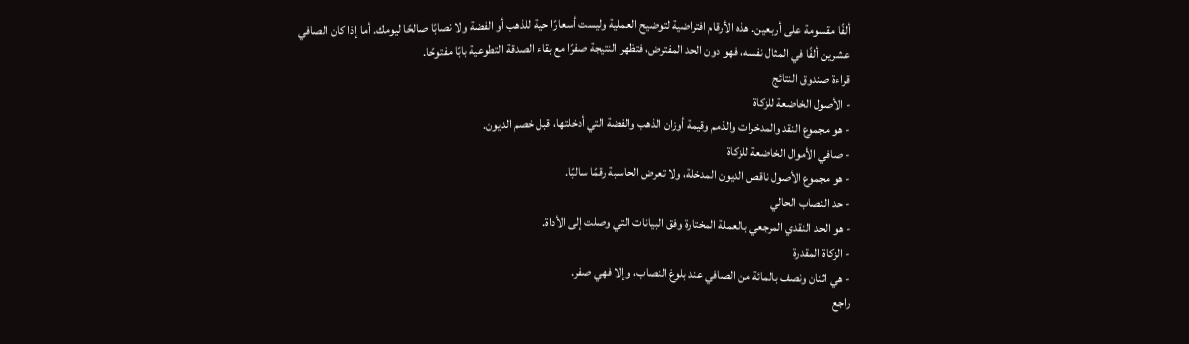ألفًا مقسومة على أربعين. هذه الأرقام افتراضية لتوضيح العملية وليست أسعارًا حية للذهب أو الفضة ولا نصابًا صالحًا ليومك. أما إذا كان الصافي عشرين ألفًا في المثال نفسه، فهو دون الحد المفترض، فتظهر النتيجة صفرًا مع بقاء الصدقة التطوعية بابًا مفتوحًا.
قراءة صندوق النتائج
- الأصول الخاضعة للزكاة
- هو مجموع النقد والمدخرات والذمم وقيمة أوزان الذهب والفضة التي أدخلتها، قبل خصم الديون.
- صافي الأموال الخاضعة للزكاة
- هو مجموع الأصول ناقص الديون المدخلة، ولا تعرض الحاسبة رقمًا سالبًا.
- حد النصاب الحالي
- هو الحد النقدي المرجعي بالعملة المختارة وفق البيانات التي وصلت إلى الأداة.
- الزكاة المقدرة
- هي اثنان ونصف بالمائة من الصافي عند بلوغ النصاب، وإلا فهي صفر.
راجع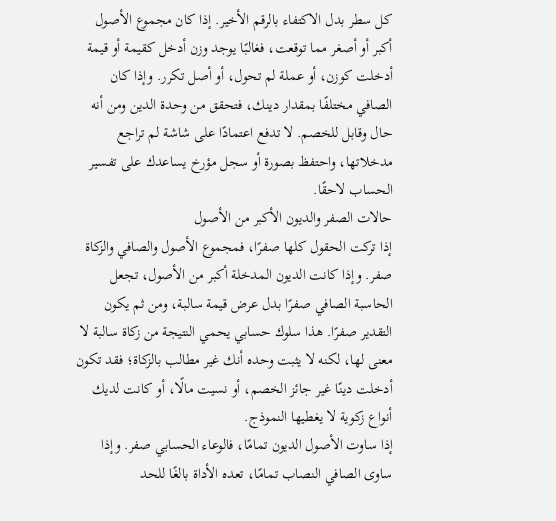كل سطر بدل الاكتفاء بالرقم الأخير. إذا كان مجموع الأصول أكبر أو أصغر مما توقعت، فغالبًا يوجد وزن أدخل كقيمة أو قيمة أدخلت كوزن، أو عملة لم تحول، أو أصل تكرر. وإذا كان الصافي مختلفًا بمقدار دينك، فتحقق من وحدة الدين ومن أنه حال وقابل للخصم. لا تدفع اعتمادًا على شاشة لم تراجع مدخلاتها، واحتفظ بصورة أو سجل مؤرخ يساعدك على تفسير الحساب لاحقًا.
حالات الصفر والديون الأكبر من الأصول
إذا تركت الحقول كلها صفرًا، فمجموع الأصول والصافي والزكاة صفر. وإذا كانت الديون المدخلة أكبر من الأصول، تجعل الحاسبة الصافي صفرًا بدل عرض قيمة سالبة، ومن ثم يكون التقدير صفرًا. هذا سلوك حسابي يحمي النتيجة من زكاة سالبة لا معنى لها، لكنه لا يثبت وحده أنك غير مطالب بالزكاة؛ فقد تكون أدخلت دينًا غير جائز الخصم، أو نسيت مالًا، أو كانت لديك أنواع زكوية لا يغطيها النموذج.
إذا ساوت الأصول الديون تمامًا، فالوعاء الحسابي صفر. وإذا ساوى الصافي النصاب تمامًا، تعده الأداة بالغًا للحد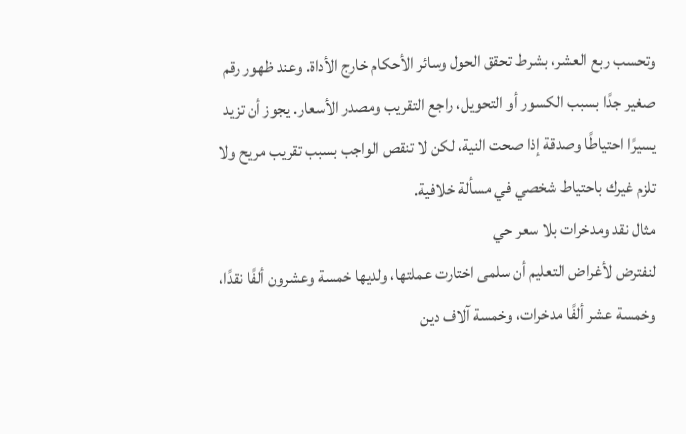وتحسب ربع العشر، بشرط تحقق الحول وسائر الأحكام خارج الأداة. وعند ظهور رقم صغير جدًا بسبب الكسور أو التحويل، راجع التقريب ومصدر الأسعار. يجوز أن تزيد يسيرًا احتياطًا وصدقة إذا صحت النية، لكن لا تنقص الواجب بسبب تقريب مريح ولا تلزم غيرك باحتياط شخصي في مسألة خلافية.
مثال نقد ومدخرات بلا سعر حي
لنفترض لأغراض التعليم أن سلمى اختارت عملتها، ولديها خمسة وعشرون ألفًا نقدًا، وخمسة عشر ألفًا مدخرات، وخمسة آلاف دين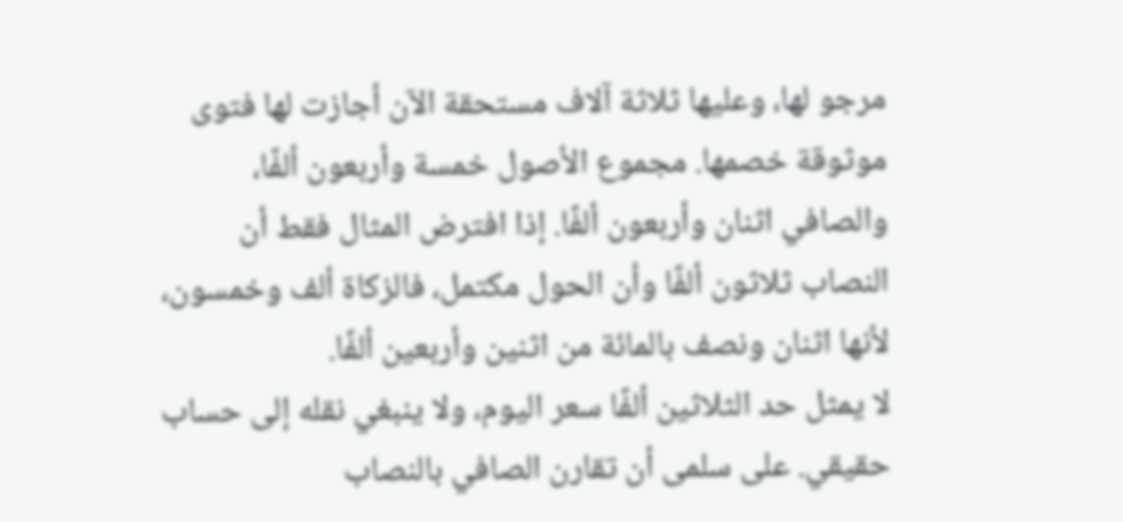مرجو لها، وعليها ثلاثة آلاف مستحقة الآن أجازت لها فتوى موثوقة خصمها. مجموع الأصول خمسة وأربعون ألفًا، والصافي اثنان وأربعون ألفًا. إذا افترض المثال فقط أن النصاب ثلاثون ألفًا وأن الحول مكتمل، فالزكاة ألف وخمسون، لأنها اثنان ونصف بالمائة من اثنين وأربعين ألفًا.
لا يمثل حد الثلاثين ألفًا سعر اليوم، ولا ينبغي نقله إلى حساب حقيقي. على سلمى أن تقارن الصافي بالنصاب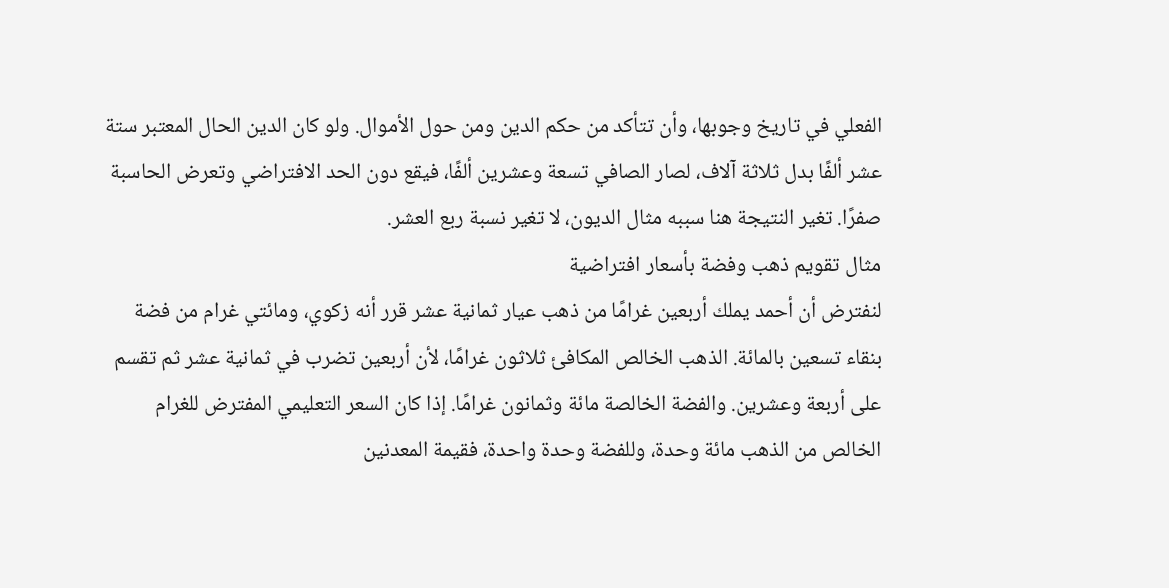الفعلي في تاريخ وجوبها، وأن تتأكد من حكم الدين ومن حول الأموال. ولو كان الدين الحال المعتبر ستة عشر ألفًا بدل ثلاثة آلاف، لصار الصافي تسعة وعشرين ألفًا، فيقع دون الحد الافتراضي وتعرض الحاسبة صفرًا. تغير النتيجة هنا سببه مثال الديون، لا تغير نسبة ربع العشر.
مثال تقويم ذهب وفضة بأسعار افتراضية
لنفترض أن أحمد يملك أربعين غرامًا من ذهب عيار ثمانية عشر قرر أنه زكوي، ومائتي غرام من فضة بنقاء تسعين بالمائة. الذهب الخالص المكافئ ثلاثون غرامًا، لأن أربعين تضرب في ثمانية عشر ثم تقسم على أربعة وعشرين. والفضة الخالصة مائة وثمانون غرامًا. إذا كان السعر التعليمي المفترض للغرام الخالص من الذهب مائة وحدة، وللفضة وحدة واحدة، فقيمة المعدنين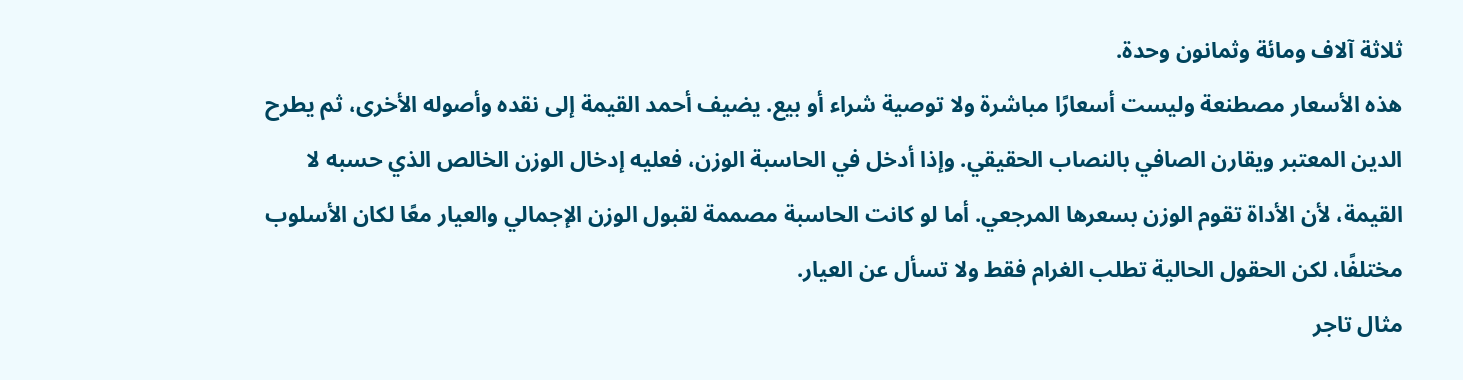ثلاثة آلاف ومائة وثمانون وحدة.
هذه الأسعار مصطنعة وليست أسعارًا مباشرة ولا توصية شراء أو بيع. يضيف أحمد القيمة إلى نقده وأصوله الأخرى، ثم يطرح الدين المعتبر ويقارن الصافي بالنصاب الحقيقي. وإذا أدخل في الحاسبة الوزن، فعليه إدخال الوزن الخالص الذي حسبه لا القيمة، لأن الأداة تقوم الوزن بسعرها المرجعي. أما لو كانت الحاسبة مصممة لقبول الوزن الإجمالي والعيار معًا لكان الأسلوب مختلفًا، لكن الحقول الحالية تطلب الغرام فقط ولا تسأل عن العيار.
مثال تاجر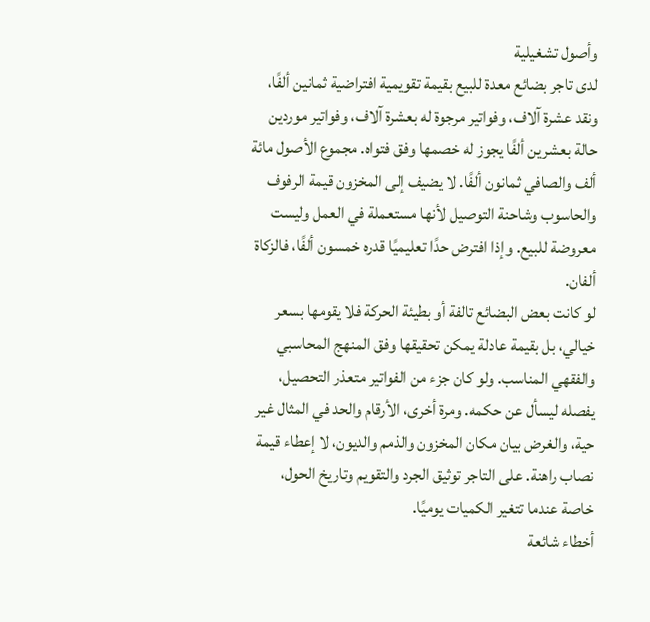وأصول تشغيلية
لدى تاجر بضائع معدة للبيع بقيمة تقويمية افتراضية ثمانين ألفًا، ونقد عشرة آلاف، وفواتير مرجوة له بعشرة آلاف، وفواتير موردين حالة بعشرين ألفًا يجوز له خصمها وفق فتواه. مجموع الأصول مائة ألف والصافي ثمانون ألفًا. لا يضيف إلى المخزون قيمة الرفوف والحاسوب وشاحنة التوصيل لأنها مستعملة في العمل وليست معروضة للبيع. وإذا افترض حدًا تعليميًا قدره خمسون ألفًا، فالزكاة ألفان.
لو كانت بعض البضائع تالفة أو بطيئة الحركة فلا يقومها بسعر خيالي، بل بقيمة عادلة يمكن تحقيقها وفق المنهج المحاسبي والفقهي المناسب. ولو كان جزء من الفواتير متعذر التحصيل، يفصله ليسأل عن حكمه. ومرة أخرى، الأرقام والحد في المثال غير حية، والغرض بيان مكان المخزون والذمم والديون، لا إعطاء قيمة نصاب راهنة. على التاجر توثيق الجرد والتقويم وتاريخ الحول، خاصة عندما تتغير الكميات يوميًا.
أخطاء شائعة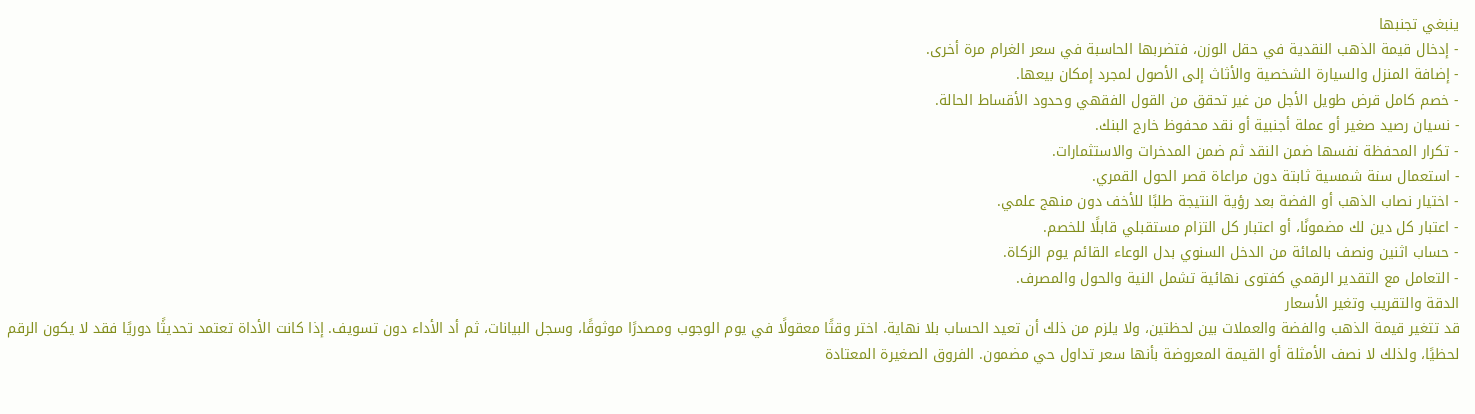ينبغي تجنبها
- إدخال قيمة الذهب النقدية في حقل الوزن، فتضربها الحاسبة في سعر الغرام مرة أخرى.
- إضافة المنزل والسيارة الشخصية والأثاث إلى الأصول لمجرد إمكان بيعها.
- خصم كامل قرض طويل الأجل من غير تحقق من القول الفقهي وحدود الأقساط الحالة.
- نسيان رصيد صغير أو عملة أجنبية أو نقد محفوظ خارج البنك.
- تكرار المحفظة نفسها ضمن النقد ثم ضمن المدخرات والاستثمارات.
- استعمال سنة شمسية ثابتة دون مراعاة قصر الحول القمري.
- اختيار نصاب الذهب أو الفضة بعد رؤية النتيجة طلبًا للأخف دون منهج علمي.
- اعتبار كل دين لك مضمونًا، أو اعتبار كل التزام مستقبلي قابلًا للخصم.
- حساب اثنين ونصف بالمائة من الدخل السنوي بدل الوعاء القائم يوم الزكاة.
- التعامل مع التقدير الرقمي كفتوى نهائية تشمل النية والحول والمصرف.
الدقة والتقريب وتغير الأسعار
قد تتغير قيمة الذهب والفضة والعملات بين لحظتين، ولا يلزم من ذلك أن تعيد الحساب بلا نهاية. اختر وقتًا معقولًا في يوم الوجوب ومصدرًا موثوقًا، وسجل البيانات، ثم أد الأداء دون تسويف. إذا كانت الأداة تعتمد تحديثًا دوريًا فقد لا يكون الرقم لحظيًا، ولذلك لا نصف الأمثلة أو القيمة المعروضة بأنها سعر تداول حي مضمون. الفروق الصغيرة المعتادة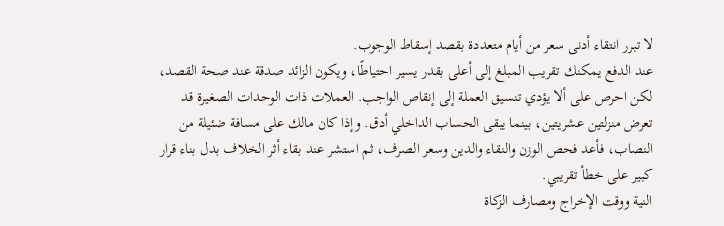لا تبرر انتقاء أدنى سعر من أيام متعددة بقصد إسقاط الوجوب.
عند الدفع يمكنك تقريب المبلغ إلى أعلى بقدر يسير احتياطًا، ويكون الزائد صدقة عند صحة القصد، لكن احرص على ألا يؤدي تنسيق العملة إلى إنقاص الواجب. العملات ذات الوحدات الصغيرة قد تعرض منزلتين عشريتين، بينما يبقى الحساب الداخلي أدق. وإذا كان مالك على مسافة ضئيلة من النصاب، فأعد فحص الوزن والنقاء والدين وسعر الصرف، ثم استشر عند بقاء أثر الخلاف بدل بناء قرار كبير على خطأ تقريبي.
النية ووقت الإخراج ومصارف الزكاة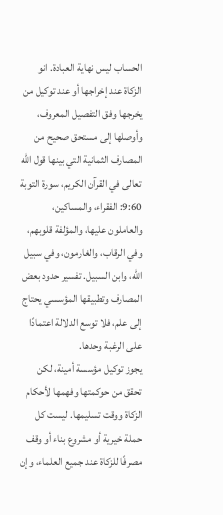الحساب ليس نهاية العبادة. انو الزكاة عند إخراجها أو عند توكيل من يخرجها وفق التفصيل المعروف، وأوصلها إلى مستحق صحيح من المصارف الثمانية التي بينها قول الله تعالى في القرآن الكريم، سورة التوبة 9:60: الفقراء، والمساكين، والعاملون عليها، والمؤلفة قلوبهم، وفي الرقاب، والغارمون، وفي سبيل الله، وابن السبيل. تفسير حدود بعض المصارف وتطبيقها المؤسسي يحتاج إلى علم، فلا توسع الدلالة اعتمادًا على الرغبة وحدها.
يجوز توكيل مؤسسة أمينة، لكن تحقق من حوكمتها وفهمها لأحكام الزكاة ووقت تسليمها. ليست كل حملة خيرية أو مشروع بناء أو وقف مصرفًا للزكاة عند جميع العلماء، وإن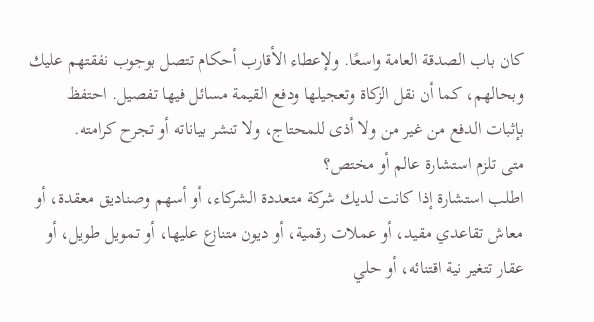كان باب الصدقة العامة واسعًا. ولإعطاء الأقارب أحكام تتصل بوجوب نفقتهم عليك وبحالهم، كما أن نقل الزكاة وتعجيلها ودفع القيمة مسائل فيها تفصيل. احتفظ بإثبات الدفع من غير من ولا أذى للمحتاج، ولا تنشر بياناته أو تجرح كرامته.
متى تلزم استشارة عالم أو مختص؟
اطلب استشارة إذا كانت لديك شركة متعددة الشركاء، أو أسهم وصناديق معقدة، أو معاش تقاعدي مقيد، أو عملات رقمية، أو ديون متنازع عليها، أو تمويل طويل، أو عقار تتغير نية اقتنائه، أو حلي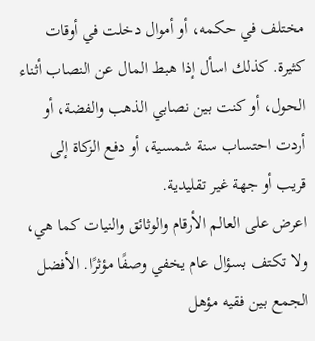مختلف في حكمه، أو أموال دخلت في أوقات كثيرة. كذلك اسأل إذا هبط المال عن النصاب أثناء الحول، أو كنت بين نصابي الذهب والفضة، أو أردت احتساب سنة شمسية، أو دفع الزكاة إلى قريب أو جهة غير تقليدية.
اعرض على العالم الأرقام والوثائق والنيات كما هي، ولا تكتف بسؤال عام يخفي وصفًا مؤثرًا. الأفضل الجمع بين فقيه مؤهل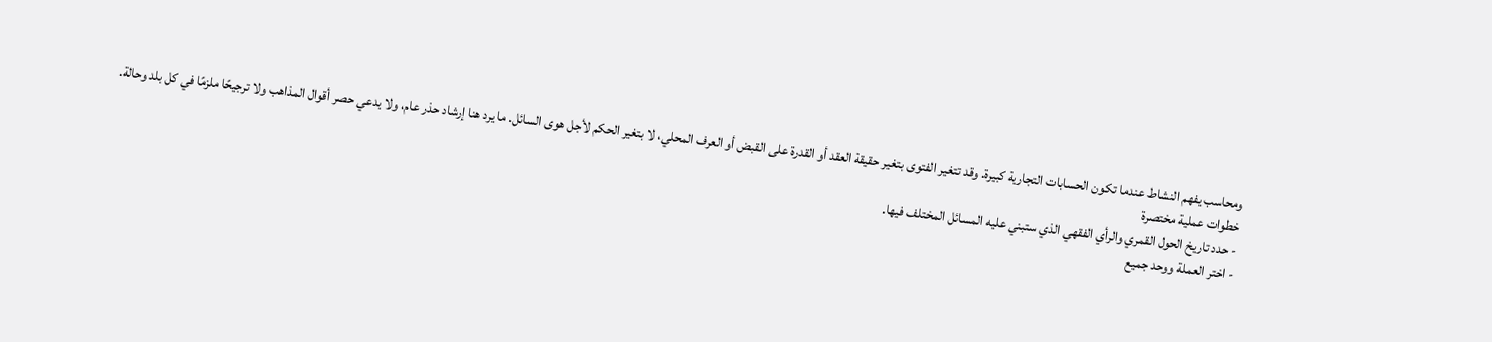ومحاسب يفهم النشاط عندما تكون الحسابات التجارية كبيرة. وقد تتغير الفتوى بتغير حقيقة العقد أو القدرة على القبض أو العرف المحلي، لا بتغير الحكم لأجل هوى السائل. ما يرد هنا إرشاد حذر عام، ولا يدعي حصر أقوال المذاهب ولا ترجيحًا ملزمًا في كل بلد وحالة.
خطوات عملية مختصرة
- حدد تاريخ الحول القمري والرأي الفقهي الذي ستبني عليه المسائل المختلف فيها.
- اختر العملة ووحد جميع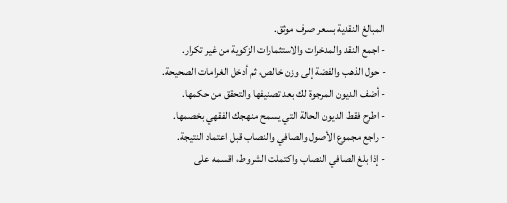المبالغ النقدية بسعر صرف موثق.
- اجمع النقد والمدخرات والاستثمارات الزكوية من غير تكرار.
- حول الذهب والفضة إلى وزن خالص، ثم أدخل الغرامات الصحيحة.
- أضف الديون المرجوة لك بعد تصنيفها والتحقق من حكمها.
- اطرح فقط الديون الحالة التي يسمح منهجك الفقهي بخصمها.
- راجع مجموع الأصول والصافي والنصاب قبل اعتماد النتيجة.
- إذا بلغ الصافي النصاب واكتملت الشروط، اقسمه على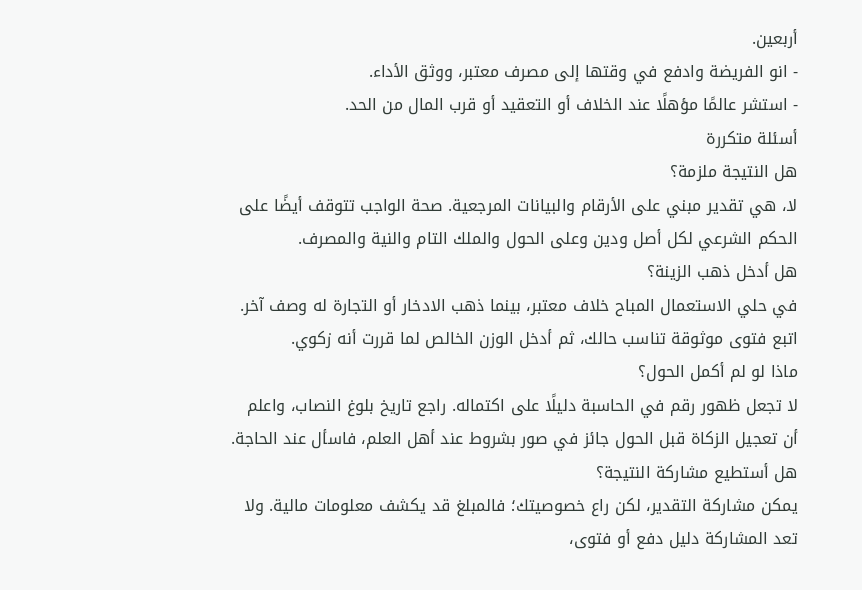أربعين.
- انو الفريضة وادفع في وقتها إلى مصرف معتبر، ووثق الأداء.
- استشر عالمًا مؤهلًا عند الخلاف أو التعقيد أو قرب المال من الحد.
أسئلة متكررة
هل النتيجة ملزمة؟
لا، هي تقدير مبني على الأرقام والبيانات المرجعية. صحة الواجب تتوقف أيضًا على الحكم الشرعي لكل أصل ودين وعلى الحول والملك التام والنية والمصرف.
هل أدخل ذهب الزينة؟
في حلي الاستعمال المباح خلاف معتبر، بينما ذهب الادخار أو التجارة له وصف آخر. اتبع فتوى موثوقة تناسب حالك، ثم أدخل الوزن الخالص لما قررت أنه زكوي.
ماذا لو لم أكمل الحول؟
لا تجعل ظهور رقم في الحاسبة دليلًا على اكتماله. راجع تاريخ بلوغ النصاب، واعلم أن تعجيل الزكاة قبل الحول جائز في صور بشروط عند أهل العلم، فاسأل عند الحاجة.
هل أستطيع مشاركة النتيجة؟
يمكن مشاركة التقدير، لكن راع خصوصيتك؛ فالمبلغ قد يكشف معلومات مالية. ولا تعد المشاركة دليل دفع أو فتوى،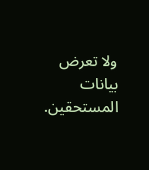ولا تعرض بيانات المستحقين.